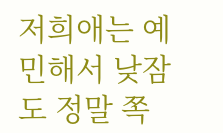저희애는 예민해서 낮잠도 정말 쪽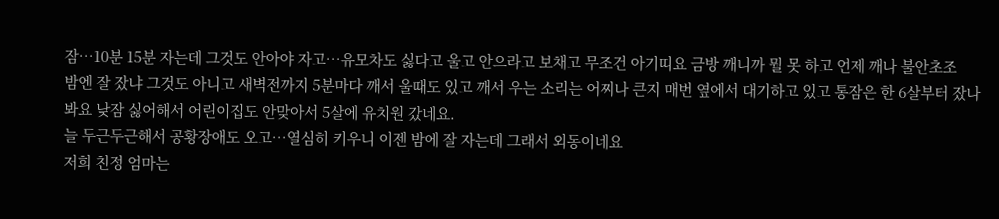잠…10분 15분 자는데 그것도 안아야 자고…유모차도 싫다고 울고 안으라고 보채고 무조건 아기띠요 금방 깨니까 뭘 못 하고 언제 깨나 불안초조
밤엔 잘 잤냐 그것도 아니고 새벽전까지 5분마다 깨서 울때도 있고 깨서 우는 소리는 어찌나 큰지 매번 옆에서 대기하고 있고 통잠은 한 6살부터 잤나봐요 낮잠 싫어해서 어린이집도 안맞아서 5살에 유치원 갔네요.
늘 두근두근해서 공황장애도 오고…열심히 키우니 이젠 밤에 잘 자는데 그래서 외동이네요
저희 친정 엄마는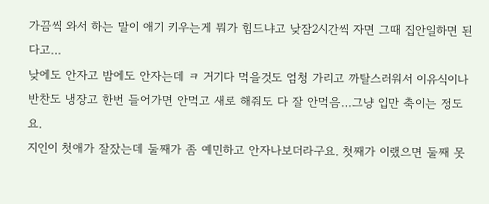가끔씩 와서 하는 말이 애기 키우는게 뭐가 힘드냐고 낮잠2시간씩 자면 그때 집안일하면 된다고…
낮에도 안자고 밤에도 안자는데 ㅋ 거기다 먹을것도 엄청 가리고 까탈스러워서 이유식이나 반찬도 냉장고 한번 들어가면 안먹고 새로 해줘도 다 잘 안먹음…그냥 입만 축이는 정도요.
지인이 첫애가 잘잤는데 둘째가 좀 예민하고 안자나보더라구요. 첫째가 이랬으면 둘째 못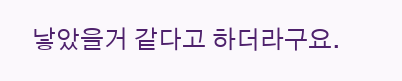낳았을거 같다고 하더라구요.